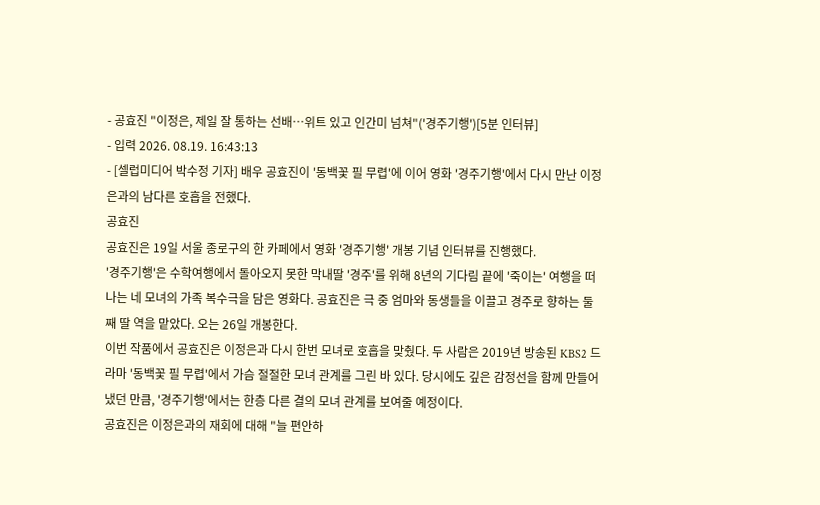- 공효진 "이정은, 제일 잘 통하는 선배…위트 있고 인간미 넘쳐"('경주기행')[5분 인터뷰]
- 입력 2026. 08.19. 16:43:13
- [셀럽미디어 박수정 기자] 배우 공효진이 '동백꽃 필 무렵'에 이어 영화 '경주기행'에서 다시 만난 이정은과의 남다른 호흡을 전했다.
공효진
공효진은 19일 서울 종로구의 한 카페에서 영화 '경주기행' 개봉 기념 인터뷰를 진행했다.
'경주기행'은 수학여행에서 돌아오지 못한 막내딸 '경주'를 위해 8년의 기다림 끝에 '죽이는' 여행을 떠나는 네 모녀의 가족 복수극을 담은 영화다. 공효진은 극 중 엄마와 동생들을 이끌고 경주로 향하는 둘째 딸 역을 맡았다. 오는 26일 개봉한다.
이번 작품에서 공효진은 이정은과 다시 한번 모녀로 호흡을 맞췄다. 두 사람은 2019년 방송된 KBS2 드라마 '동백꽃 필 무렵'에서 가슴 절절한 모녀 관계를 그린 바 있다. 당시에도 깊은 감정선을 함께 만들어냈던 만큼, '경주기행'에서는 한층 다른 결의 모녀 관계를 보여줄 예정이다.
공효진은 이정은과의 재회에 대해 "늘 편안하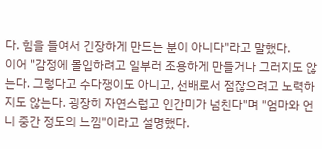다. 힘을 들여서 긴장하게 만드는 분이 아니다"라고 말했다.
이어 "감정에 몰입하려고 일부러 조용하게 만들거나 그러지도 않는다. 그렇다고 수다쟁이도 아니고, 선배로서 점잖으려고 노력하지도 않는다. 굉장히 자연스럽고 인간미가 넘친다"며 "엄마와 언니 중간 정도의 느낌"이라고 설명했다.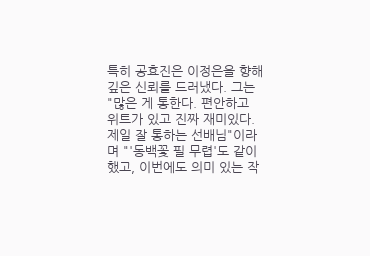특히 공효진은 이정은을 향해 깊은 신뢰를 드러냈다. 그는 "많은 게 통한다. 편안하고 위트가 있고 진짜 재미있다. 제일 잘 통하는 선배님"이라며 "'동백꽃 필 무렵'도 같이 했고, 이번에도 의미 있는 작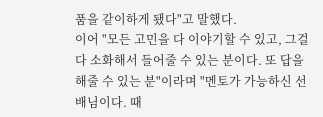품을 같이하게 됐다"고 말했다.
이어 "모든 고민을 다 이야기할 수 있고, 그걸 다 소화해서 들어줄 수 있는 분이다. 또 답을 해줄 수 있는 분"이라며 "멘토가 가능하신 선배님이다. 때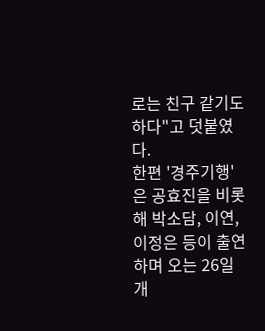로는 친구 같기도 하다"고 덧붙였다.
한편 '경주기행'은 공효진을 비롯해 박소담, 이연, 이정은 등이 출연하며 오는 26일 개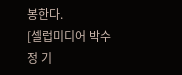봉한다.
[셀럽미디어 박수정 기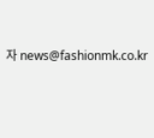자 news@fashionmk.co.kr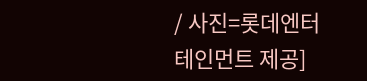/ 사진=롯데엔터테인먼트 제공]